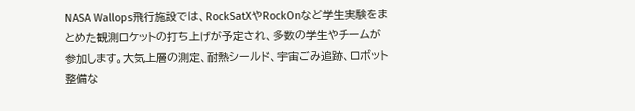NASA Wallops飛行施設では、RockSatXやRockOnなど学生実験をまとめた観測ロケットの打ち上げが予定され、多数の学生やチームが参加します。大気上層の測定、耐熱シールド、宇宙ごみ追跡、ロボット整備な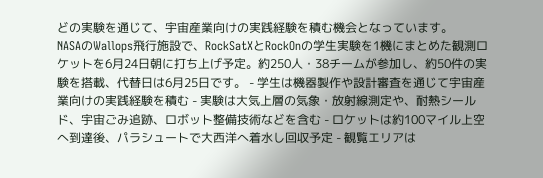どの実験を通じて、宇宙産業向けの実践経験を積む機会となっています。
NASAのWallops飛行施設で、RockSatXとRockOnの学生実験を1機にまとめた観測ロケットを6月24日朝に打ち上げ予定。約250人・38チームが参加し、約50件の実験を搭載、代替日は6月25日です。 - 学生は機器製作や設計審査を通じて宇宙産業向けの実践経験を積む - 実験は大気上層の気象・放射線測定や、耐熱シールド、宇宙ごみ追跡、ロボット整備技術などを含む - ロケットは約100マイル上空へ到達後、パラシュートで大西洋へ着水し回収予定 - 観覧エリアは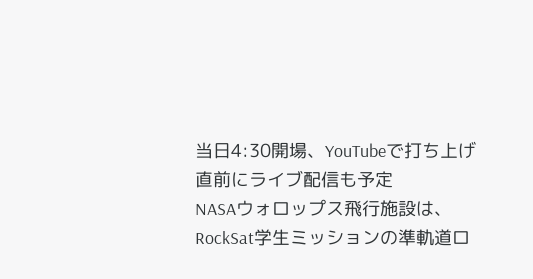当日4:30開場、YouTubeで打ち上げ直前にライブ配信も予定
NASAウォロップス飛行施設は、RockSat学生ミッションの準軌道ロ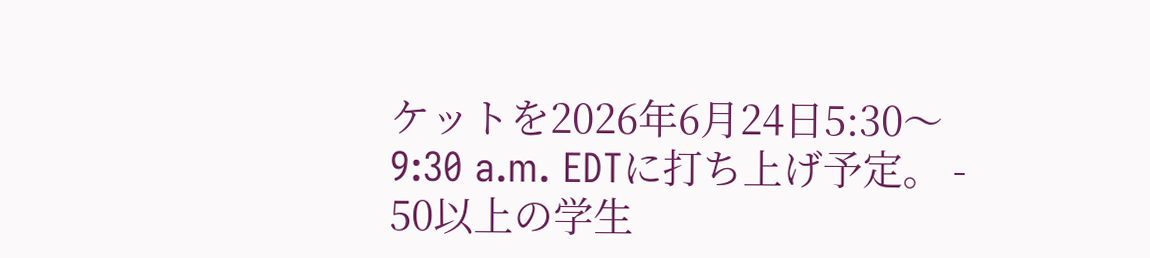ケットを2026年6月24日5:30〜9:30 a.m. EDTに打ち上げ予定。 - 50以上の学生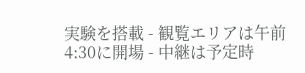実験を搭載 - 観覧エリアは午前4:30に開場 - 中継は予定時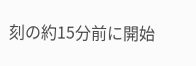刻の約15分前に開始